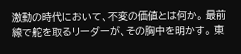激動の時代において、不変の価値とは何か。 最前線で舵を取るリーダーが、その胸中を明かす。 東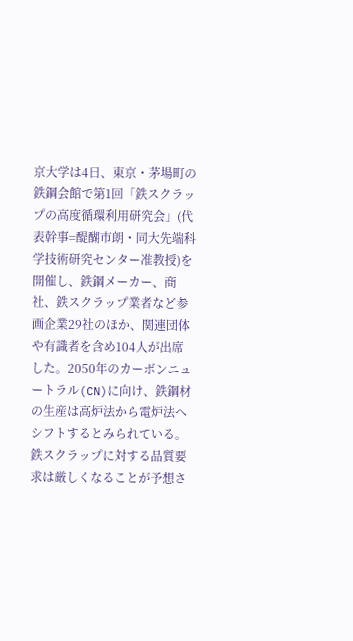京大学は4日、東京・茅場町の鉄鋼会館で第1回「鉄スクラップの高度循環利用研究会」(代表幹事=醍醐市朗・同大先端科学技術研究センター准教授)を開催し、鉄鋼メーカー、商社、鉄スクラップ業者など参画企業29社のほか、関連団体や有識者を含め104人が出席した。2050年のカーボンニュートラル(CN)に向け、鉄鋼材の生産は高炉法から電炉法へシフトするとみられている。鉄スクラップに対する品質要求は厳しくなることが予想さ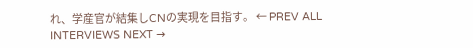れ、学産官が結集しCNの実現を目指す。 ← PREV ALL INTERVIEWS NEXT →